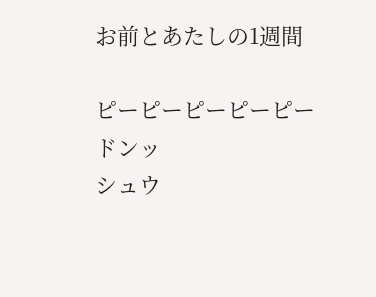お前とあたしの1週間

ピーピーピーピーピー
ドンッ
シュウ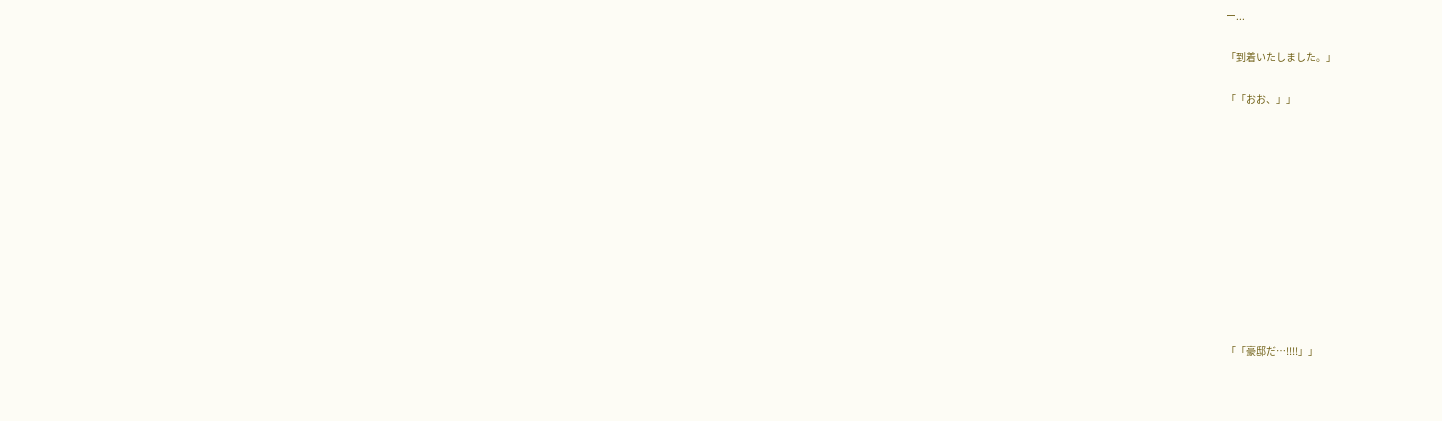ー...

「到着いたしました。」

「「おお、」」











「「豪邸だ…!!!!」」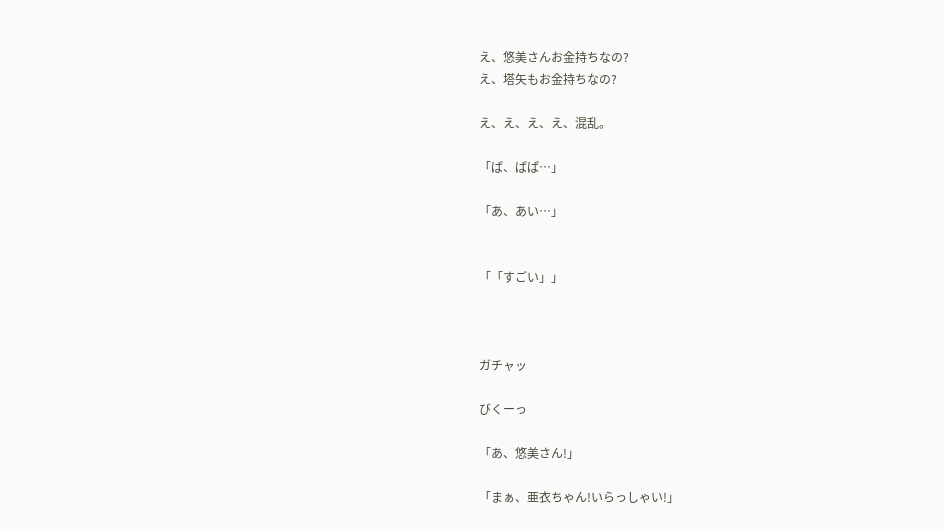え、悠美さんお金持ちなの?
え、塔矢もお金持ちなの?

え、え、え、え、混乱。

「ぱ、ぱぱ…」

「あ、あい…」


「「すごい」」



ガチャッ

びくーっ

「あ、悠美さん!」

「まぁ、亜衣ちゃん!いらっしゃい!」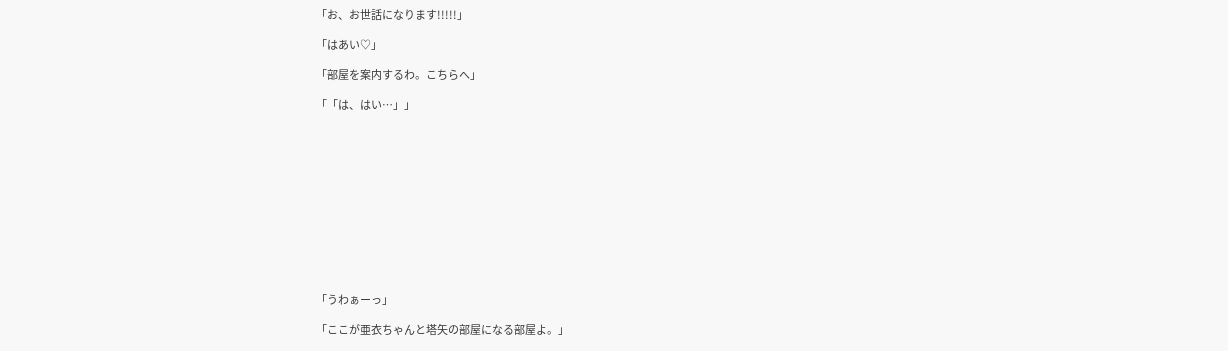「お、お世話になります!!!!!」

「はあい♡」

「部屋を案内するわ。こちらへ」

「「は、はい…」」












「うわぁーっ」

「ここが亜衣ちゃんと塔矢の部屋になる部屋よ。」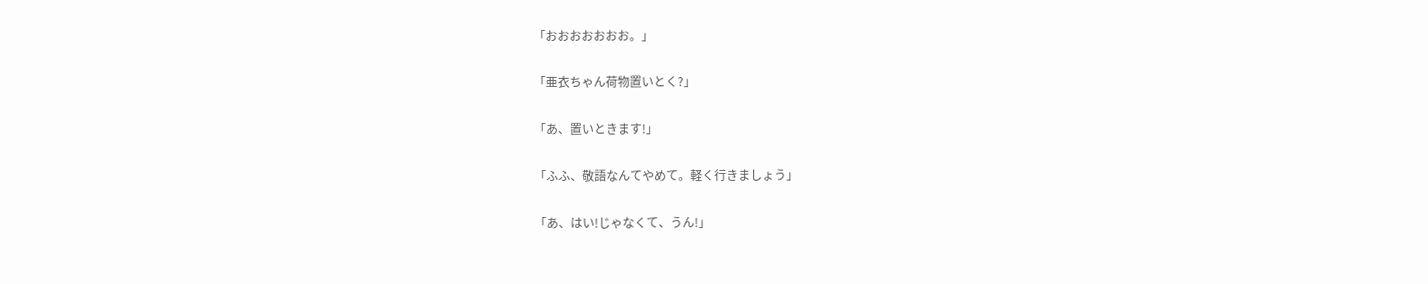「おおおおおおお。」

「亜衣ちゃん荷物置いとく?」

「あ、置いときます!」

「ふふ、敬語なんてやめて。軽く行きましょう」

「あ、はい!じゃなくて、うん!」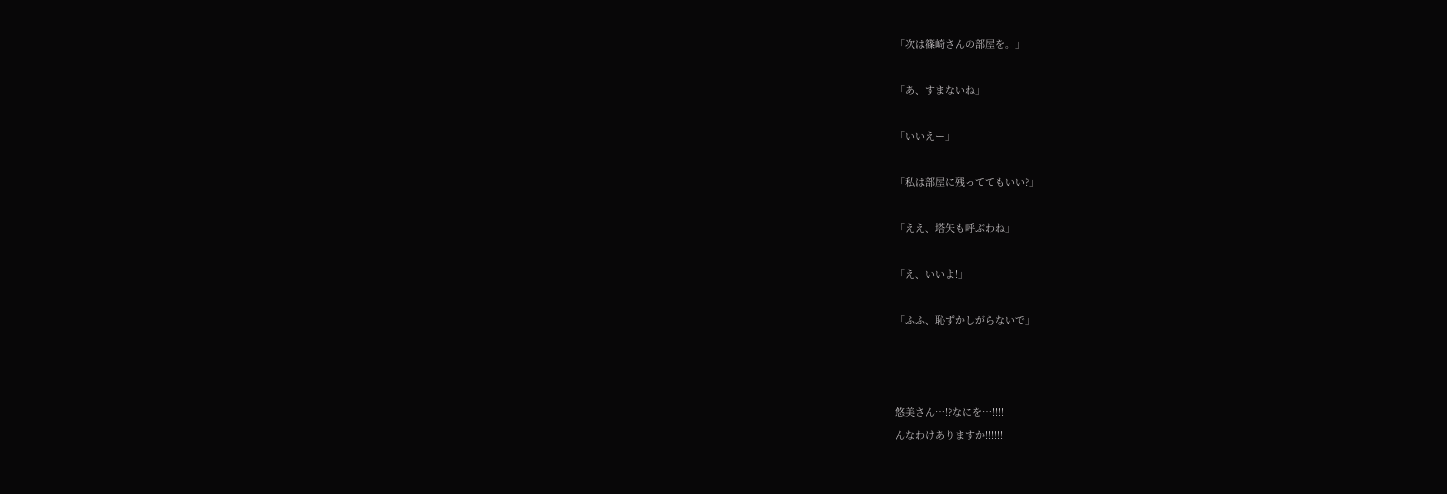「次は篠崎さんの部屋を。」

「あ、すまないね」

「いいえー」

「私は部屋に残っててもいい?」

「ええ、塔矢も呼ぶわね」

「え、いいよ!」

「ふふ、恥ずかしがらないで」



悠美さん…!?なにを…!!!!
んなわけありますか!!!!!!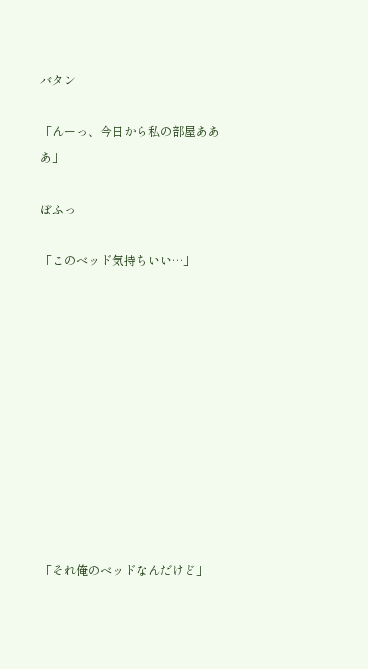バタン

「んーっ、今日から私の部屋あああ」

ぼふっ

「このベッド気持ちいい…」











「それ俺のベッドなんだけど」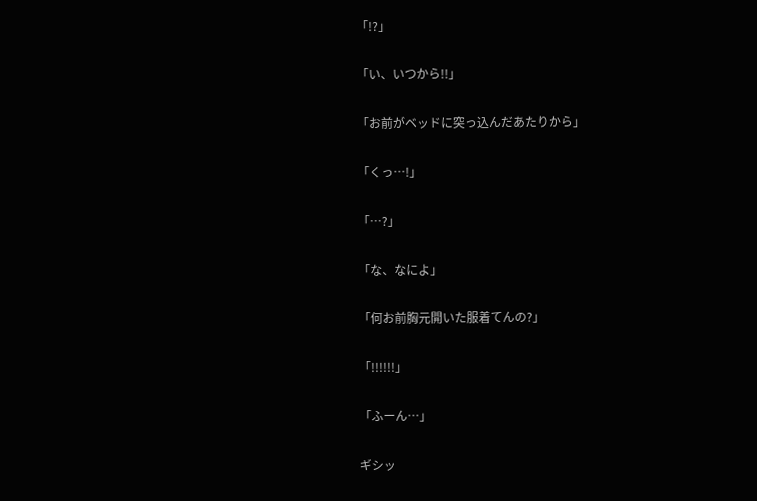「!?」

「い、いつから!!」

「お前がベッドに突っ込んだあたりから」

「くっ…!」

「…?」

「な、なによ」

「何お前胸元開いた服着てんの?」

「!!!!!!」

「ふーん…」

ギシッ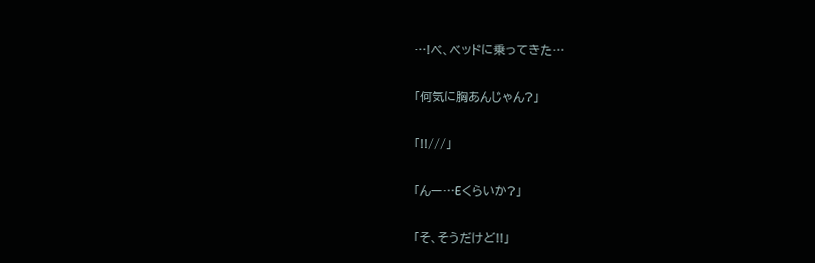…!べ、ベッドに乗ってきた…

「何気に胸あんじゃん?」

「!!///」

「んー…Eくらいか?」

「そ、そうだけど!!」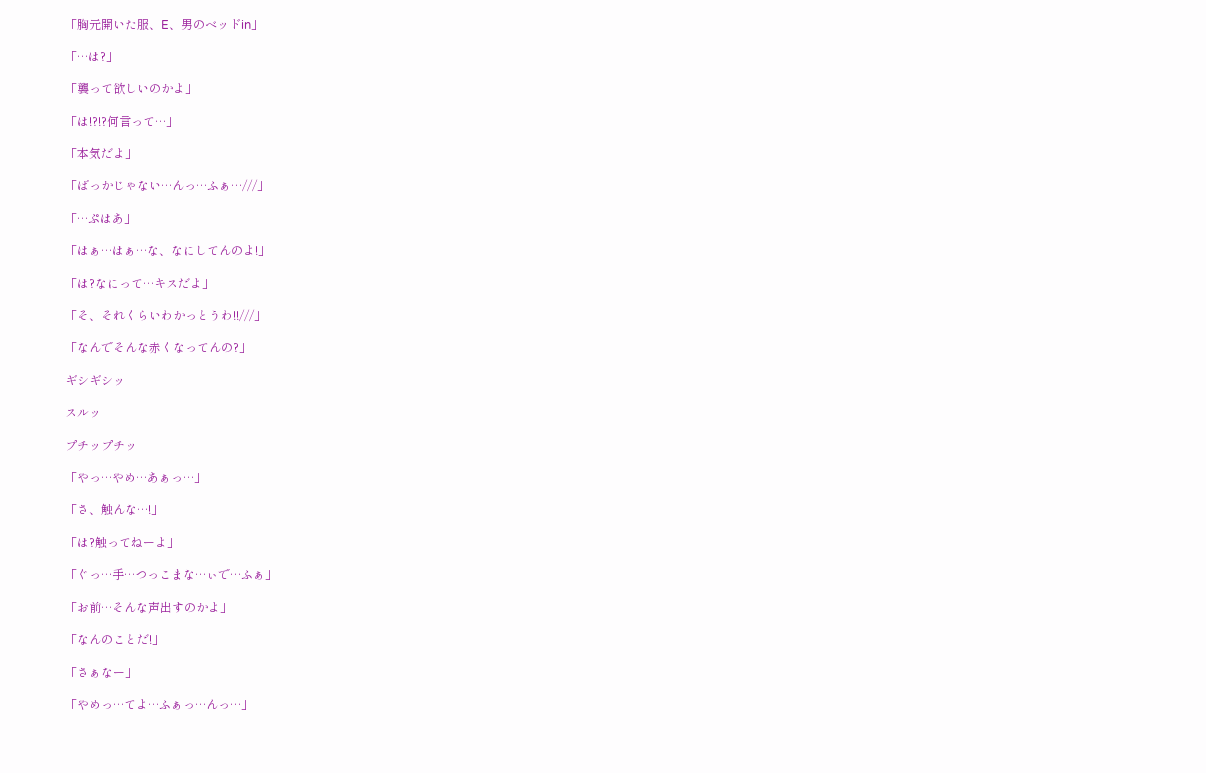「胸元開いた服、E、男のベッドin」

「…は?」

「襲って欲しいのかよ」

「は!?!?何言って…」

「本気だよ」

「ばっかじゃない…んっ…ふぁ…///」

「…ぷはあ」

「はぁ…はぁ…な、なにしてんのよ!」

「は?なにって…キスだよ」

「そ、それくらいわかっとうわ!!///」

「なんでそんな赤くなってんの?」

ギシギシッ

スルッ

プチップチッ

「やっ…やめ…あぁっ…」

「さ、触んな…!」

「は?触ってねーよ」

「ぐっ…手…つっこまな…ぃで…ふぁ」

「お前…そんな声出すのかよ」

「なんのことだ!」

「さぁなー」

「やめっ…てよ…ふぁっ…んっ…」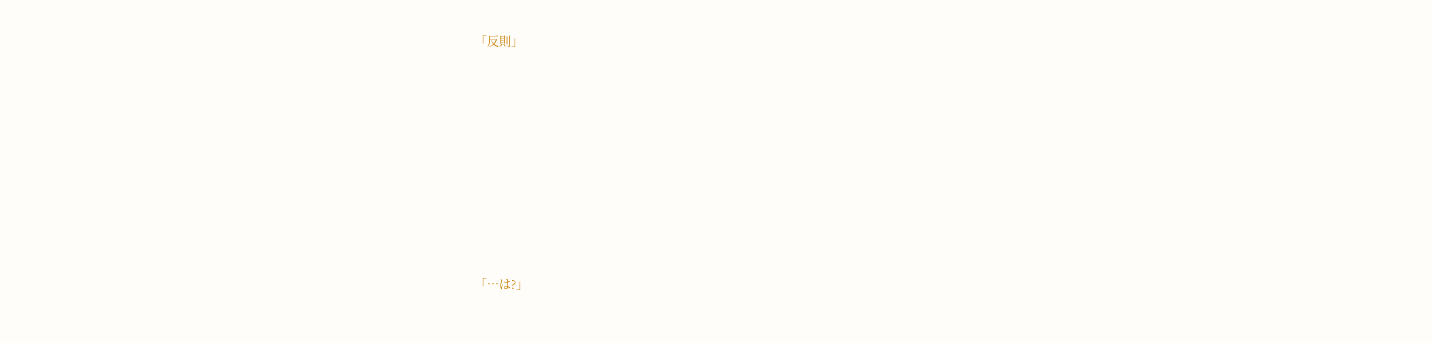「反則」













「…は?」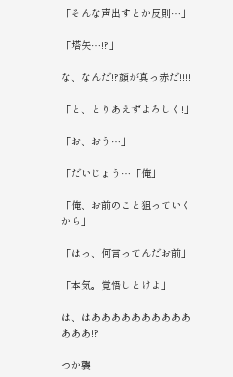「そんな声出すとか反則…」

「塔矢…!?」

な、なんだ!?顔が真っ赤だ!!!!

「と、とりあえずよろしく!」

「お、おう…」

「だいじょう…「俺」

「俺、お前のこと狙っていくから」

「はっ、何言ってんだお前」

「本気。覚悟しとけよ」

は、はあああああああああああああ!?

つか襲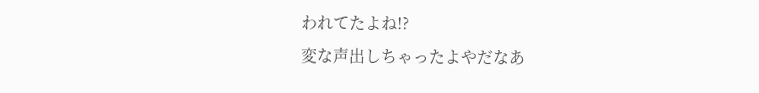われてたよね!?
変な声出しちゃったよやだなあ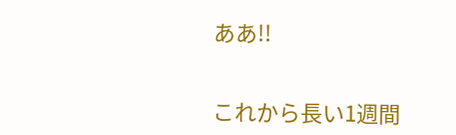ああ!!


これから長い1週間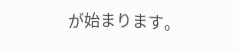が始まります。